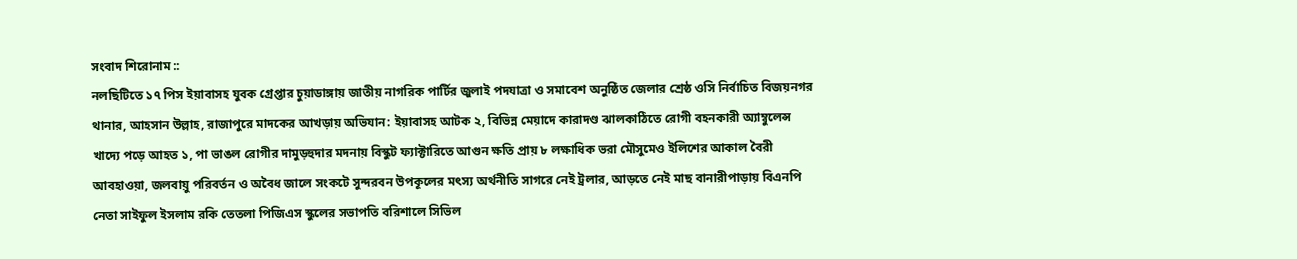সংবাদ শিরোনাম ::
নলছিটিতে ১৭ পিস ইয়াবাসহ যুবক গ্রেপ্তার চুয়াডাঙ্গায় জাতীয় নাগরিক পার্টির জুলাই পদযাত্রা ও সমাবেশ অনুষ্ঠিত জেলার শ্রেষ্ঠ ওসি নির্বাচিত বিজয়নগর থানার, আহসান উল্লাহ, রাজাপুরে মাদকের আখড়ায় অভিযান: ইয়াবাসহ আটক ২, বিভিন্ন মেয়াদে কারাদণ্ড ঝালকাঠিতে রোগী বহনকারী অ্যাম্বুলেন্স খাদ্যে পড়ে আহত ১, পা ভাঙল রোগীর দামুড়হুদার মদনায় বিস্কুট ফ্যাক্টারিতে আগুন ক্ষতি প্রায় ৮ লক্ষাধিক ভরা মৌসুমেও ইলিশের আকাল বৈরী আবহাওয়া, জলবায়ু পরিবর্তন ও অবৈধ জালে সংকটে সুন্দরবন উপকূলের মৎস্য অর্থনীতি সাগরে নেই ট্রলার, আড়তে নেই মাছ বানারীপাড়ায় বিএনপি নেতা সাইফুল ইসলাম রকি তেতলা পিজিএস স্কুলের সভাপতি বরিশালে সিভিল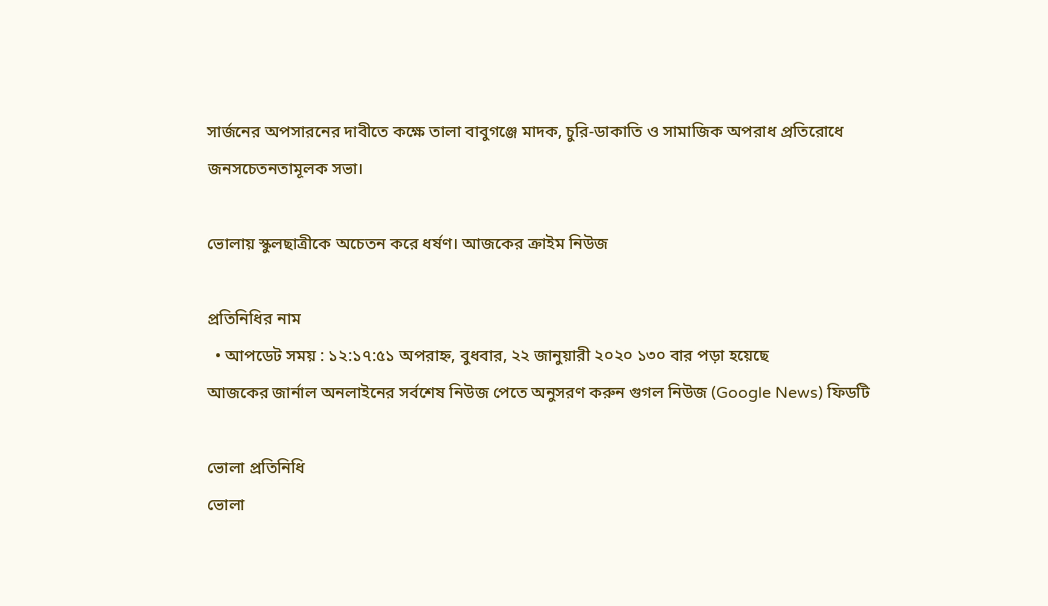সার্জনের অপসারনের দাবীতে কক্ষে তালা বাবুগঞ্জে মাদক, চুরি-ডাকাতি ও সামাজিক অপরাধ প্রতিরোধে জনসচেতনতামূলক সভা।

ভোলায় স্কুলছাত্রীকে অচেতন করে ধর্ষণ। আজকের ক্রাইম নিউজ

প্রতিনিধির নাম
  • আপডেট সময় : ১২:১৭:৫১ অপরাহ্ন, বুধবার, ২২ জানুয়ারী ২০২০ ১৩০ বার পড়া হয়েছে
আজকের জার্নাল অনলাইনের সর্বশেষ নিউজ পেতে অনুসরণ করুন গুগল নিউজ (Google News) ফিডটি

ভোলা প্রতিনিধি
ভোলা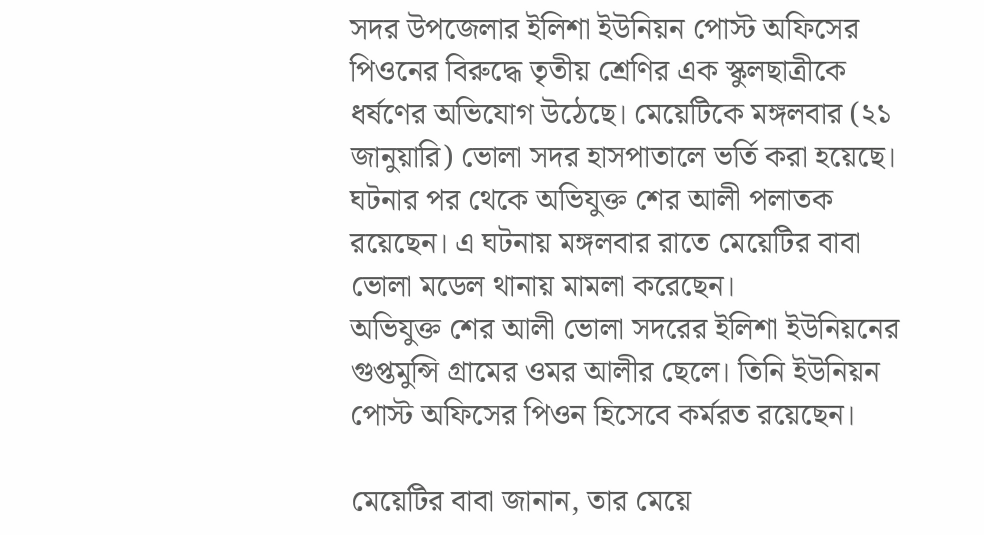সদর উপজেলার ইলিশা ইউনিয়ন পোস্ট অফিসের পিওনের বিরুদ্ধে তৃতীয় শ্রেণির এক স্কুলছাত্রীকে ধর্ষণের অভিযোগ উঠেছে। মেয়েটিকে মঙ্গলবার (২১ জানুয়ারি) ভোলা সদর হাসপাতালে ভর্তি করা হয়েছে। ঘটনার পর থেকে অভিযুক্ত শের আলী পলাতক রয়েছেন। এ ঘটনায় মঙ্গলবার রাতে মেয়েটির বাবা ভোলা মডেল থানায় মামলা করেছেন।
অভিযুক্ত শের আলী ভোলা সদরের ইলিশা ইউনিয়নের গুপ্তমুন্সি গ্রামের ওমর আলীর ছেলে। তিনি ইউনিয়ন পোস্ট অফিসের পিওন হিসেবে কর্মরত রয়েছেন।

মেয়েটির বাবা জানান, তার মেয়ে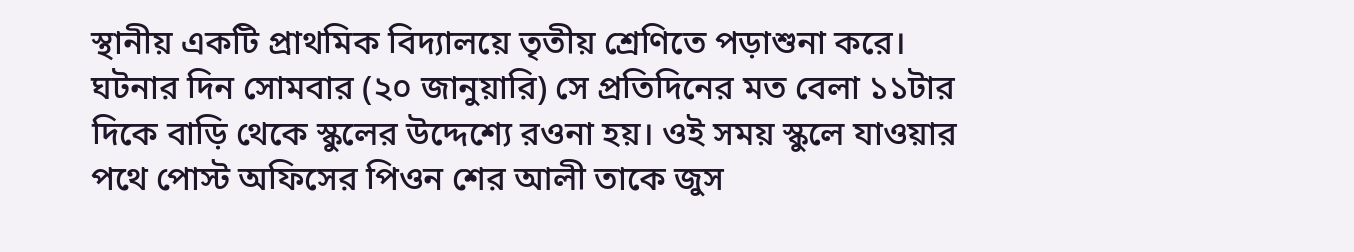স্থানীয় একটি প্রাথমিক বিদ্যালয়ে তৃতীয় শ্রেণিতে পড়াশুনা করে। ঘটনার দিন সোমবার (২০ জানুয়ারি) সে প্রতিদিনের মত বেলা ১১টার দিকে বাড়ি থেকে স্কুলের উদ্দেশ্যে রওনা হয়। ওই সময় স্কুলে যাওয়ার পথে পোস্ট অফিসের পিওন শের আলী তাকে জুস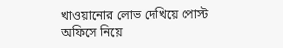খাওয়ানোর লোভ দেখিয়ে পোস্ট অফিসে নিয়ে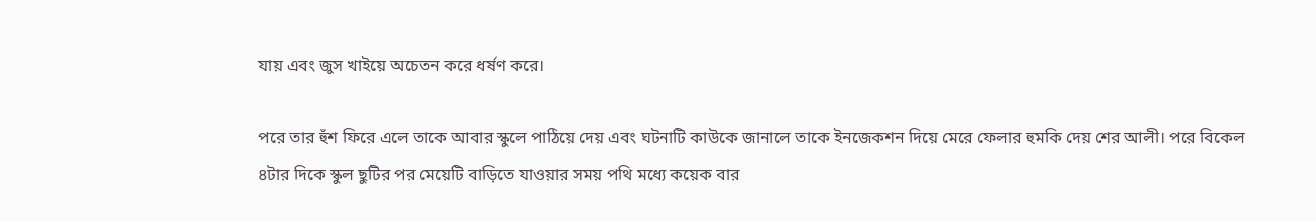যায় এবং জুস খাইয়ে অচেতন করে ধর্ষণ করে।

পরে তার হুঁশ ফিরে এলে তাকে আবার স্কুলে পাঠিয়ে দেয় এবং ঘটনাটি কাউকে জানালে তাকে ইনজেকশন দিয়ে মেরে ফেলার হুমকি দেয় শের আলী। পরে বিকেল ৪টার দিকে স্কুল ছুটির পর মেয়েটি বাড়িতে যাওয়ার সময় পথি মধ্যে কয়েক বার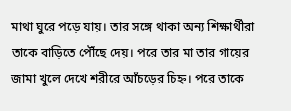মাথা ঘুরে পড়ে যায়। তার সঙ্গে থাকা অন্য শিক্ষার্থীরা তাকে বাড়িতে পৌঁছে দেয়। পরে তার মা তার গায়ের জামা খুলে দেখে শরীরে আঁচড়ের চিহ্ন। পরে তাকে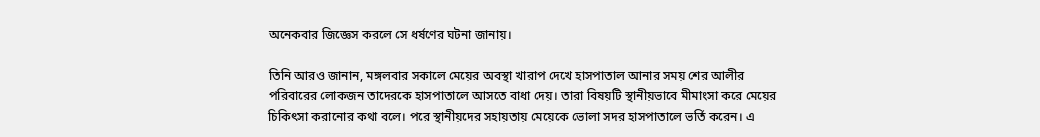অনেকবার জিজ্ঞেস করলে সে ধর্ষণের ঘটনা জানায়।

তিনি আরও জানান, মঙ্গলবার সকালে মেয়ের অবস্থা খারাপ দেখে হাসপাতাল আনার সময় শের আলীর পরিবারের লোকজন তাদেরকে হাসপাতালে আসতে বাধা দেয়। তারা বিষয়টি স্থানীয়ভাবে মীমাংসা করে মেয়ের চিকিৎসা করানোর কথা বলে। পরে স্থানীয়দের সহায়তায় মেয়েকে ভোলা সদর হাসপাতালে ভর্তি করেন। এ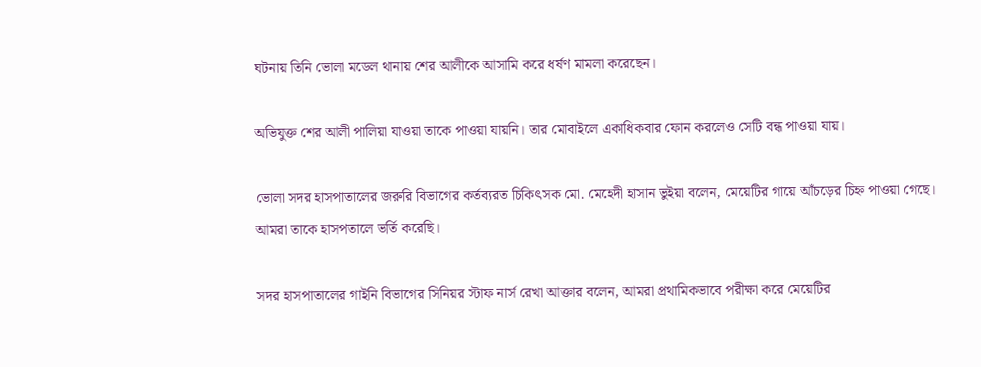ঘটনায় তিনি ভোলা মডেল থানায় শের আলীকে আসামি করে ধর্ষণ মামলা করেছেন।

অভিযুক্ত শের আলী পালিয়া যাওয়া তাকে পাওয়া যায়নি। তার মোবাইলে একাধিকবার ফোন করলেও সেটি বন্ধ পাওয়া যায়।

ভোলা সদর হাসপাতালের জরুরি বিভাগের কর্তব্যরত চিকিৎসক মো. মেহেদী হাসান ভুইয়া বলেন, মেয়েটির গায়ে আঁচড়ের চিহ্ন পাওয়া গেছে। আমরা তাকে হাসপতালে ভর্তি করেছি।

সদর হাসপাতালের গাইনি বিভাগের সিনিয়র স্টাফ নার্স রেখা আক্তার বলেন, আমরা প্রথামিকভাবে পরীক্ষা করে মেয়েটির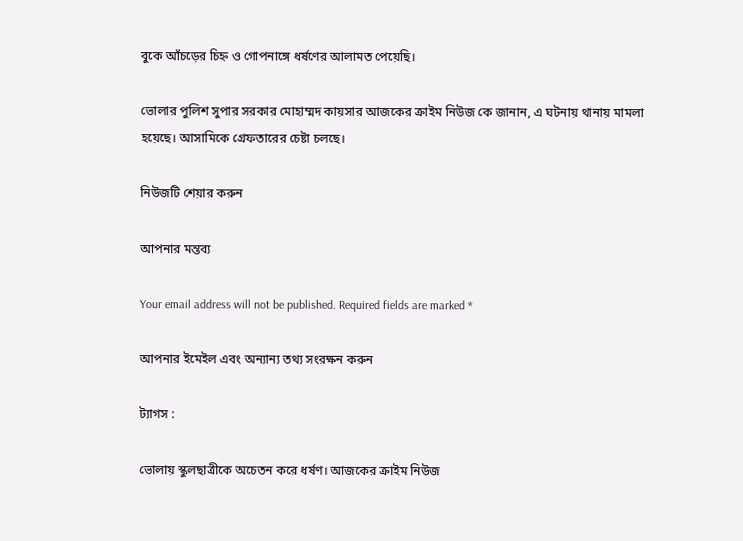বুকে আঁচড়ের চিহ্ন ও গোপনাঙ্গে ধর্ষণের আলামত পেয়েছি।

ভোলার পুলিশ সুপার সরকার মোহাম্মদ কায়সার আজকের ক্রাইম নিউজ কে জানান, এ ঘটনায় থানায় মামলা হয়েছে। আসামিকে গ্রেফতারের চেষ্টা চলছে।

নিউজটি শেয়ার করুন

আপনার মন্তব্য

Your email address will not be published. Required fields are marked *

আপনার ইমেইল এবং অন্যান্য তথ্য সংরক্ষন করুন

ট্যাগস :

ভোলায় স্কুলছাত্রীকে অচেতন করে ধর্ষণ। আজকের ক্রাইম নিউজ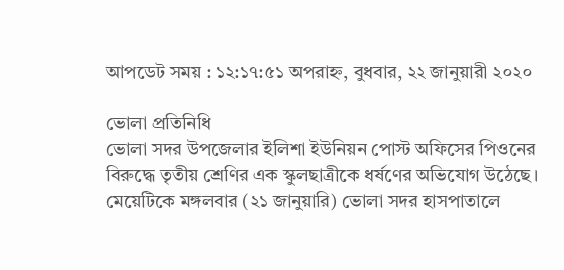আপডেট সময় : ১২:১৭:৫১ অপরাহ্ন, বুধবার, ২২ জানুয়ারী ২০২০

ভোলা প্রতিনিধি
ভোলা সদর উপজেলার ইলিশা ইউনিয়ন পোস্ট অফিসের পিওনের বিরুদ্ধে তৃতীয় শ্রেণির এক স্কুলছাত্রীকে ধর্ষণের অভিযোগ উঠেছে। মেয়েটিকে মঙ্গলবার (২১ জানুয়ারি) ভোলা সদর হাসপাতালে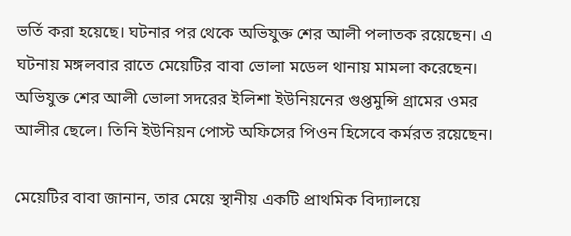ভর্তি করা হয়েছে। ঘটনার পর থেকে অভিযুক্ত শের আলী পলাতক রয়েছেন। এ ঘটনায় মঙ্গলবার রাতে মেয়েটির বাবা ভোলা মডেল থানায় মামলা করেছেন।
অভিযুক্ত শের আলী ভোলা সদরের ইলিশা ইউনিয়নের গুপ্তমুন্সি গ্রামের ওমর আলীর ছেলে। তিনি ইউনিয়ন পোস্ট অফিসের পিওন হিসেবে কর্মরত রয়েছেন।

মেয়েটির বাবা জানান, তার মেয়ে স্থানীয় একটি প্রাথমিক বিদ্যালয়ে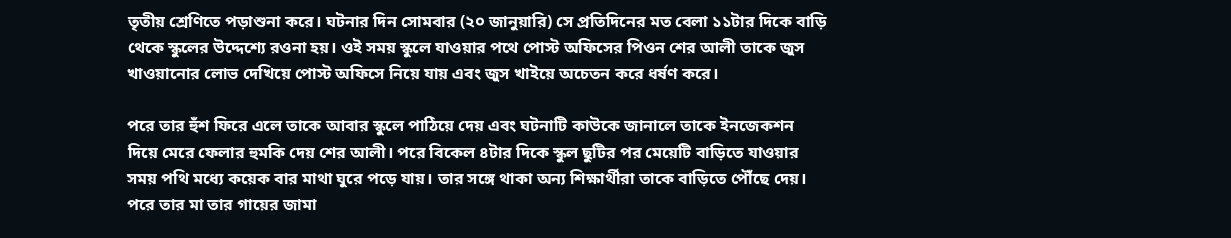তৃতীয় শ্রেণিতে পড়াশুনা করে। ঘটনার দিন সোমবার (২০ জানুয়ারি) সে প্রতিদিনের মত বেলা ১১টার দিকে বাড়ি থেকে স্কুলের উদ্দেশ্যে রওনা হয়। ওই সময় স্কুলে যাওয়ার পথে পোস্ট অফিসের পিওন শের আলী তাকে জুস খাওয়ানোর লোভ দেখিয়ে পোস্ট অফিসে নিয়ে যায় এবং জুস খাইয়ে অচেতন করে ধর্ষণ করে।

পরে তার হুঁশ ফিরে এলে তাকে আবার স্কুলে পাঠিয়ে দেয় এবং ঘটনাটি কাউকে জানালে তাকে ইনজেকশন দিয়ে মেরে ফেলার হুমকি দেয় শের আলী। পরে বিকেল ৪টার দিকে স্কুল ছুটির পর মেয়েটি বাড়িতে যাওয়ার সময় পথি মধ্যে কয়েক বার মাথা ঘুরে পড়ে যায়। তার সঙ্গে থাকা অন্য শিক্ষার্থীরা তাকে বাড়িতে পৌঁছে দেয়। পরে তার মা তার গায়ের জামা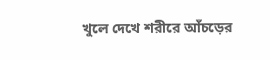খুলে দেখে শরীরে আঁচড়ের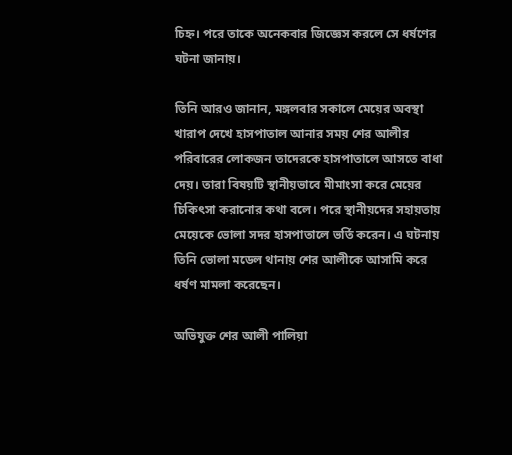চিহ্ন। পরে তাকে অনেকবার জিজ্ঞেস করলে সে ধর্ষণের ঘটনা জানায়।

তিনি আরও জানান, মঙ্গলবার সকালে মেয়ের অবস্থা খারাপ দেখে হাসপাতাল আনার সময় শের আলীর পরিবারের লোকজন তাদেরকে হাসপাতালে আসতে বাধা দেয়। তারা বিষয়টি স্থানীয়ভাবে মীমাংসা করে মেয়ের চিকিৎসা করানোর কথা বলে। পরে স্থানীয়দের সহায়তায় মেয়েকে ভোলা সদর হাসপাতালে ভর্তি করেন। এ ঘটনায় তিনি ভোলা মডেল থানায় শের আলীকে আসামি করে ধর্ষণ মামলা করেছেন।

অভিযুক্ত শের আলী পালিয়া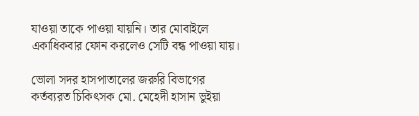যাওয়া তাকে পাওয়া যায়নি। তার মোবাইলে একাধিকবার ফোন করলেও সেটি বন্ধ পাওয়া যায়।

ভোলা সদর হাসপাতালের জরুরি বিভাগের কর্তব্যরত চিকিৎসক মো. মেহেদী হাসান ভুইয়া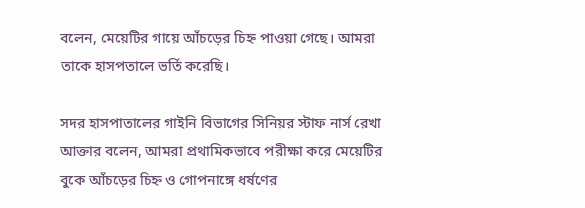বলেন, মেয়েটির গায়ে আঁচড়ের চিহ্ন পাওয়া গেছে। আমরা তাকে হাসপতালে ভর্তি করেছি।

সদর হাসপাতালের গাইনি বিভাগের সিনিয়র স্টাফ নার্স রেখা আক্তার বলেন, আমরা প্রথামিকভাবে পরীক্ষা করে মেয়েটির বুকে আঁচড়ের চিহ্ন ও গোপনাঙ্গে ধর্ষণের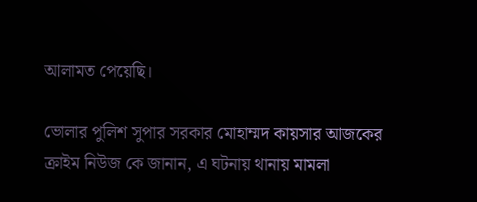আলামত পেয়েছি।

ভোলার পুলিশ সুপার সরকার মোহাম্মদ কায়সার আজকের ক্রাইম নিউজ কে জানান, এ ঘটনায় থানায় মামলা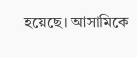হয়েছে। আসামিকে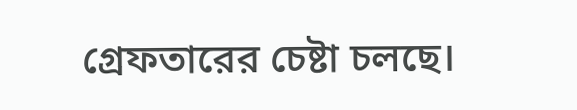গ্রেফতারের চেষ্টা চলছে।